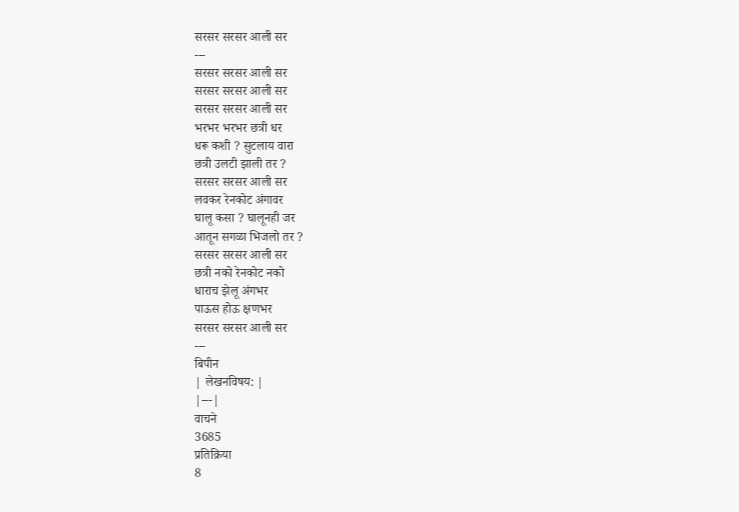सरसर सरसर आली सर
---
सरसर सरसर आली सर
सरसर सरसर आली सर
सरसर सरसर आली सर
भरभर भरभर छत्री धर
धरू कशी ? सुटलाय वारा
छत्री उलटी झाली तर ?
सरसर सरसर आली सर
लवकर रेनकोट अंगावर
घालू कसा ? घालूनही जर
आतून सगळा भिजलो तर ?
सरसर सरसर आली सर
छत्री नको रेनकोट नको
धाराच झेलू अंगभर
पाऊस होऊ क्षणभर
सरसर सरसर आली सर
---
बिपीन
| लेखनविषय: |
|---|
वाचने
3685
प्रतिक्रिया
8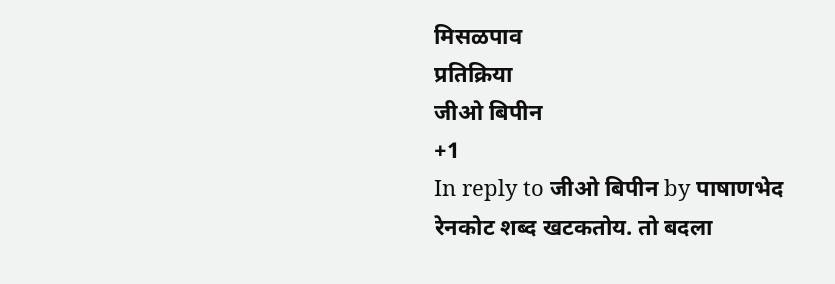मिसळपाव
प्रतिक्रिया
जीओ बिपीन
+1
In reply to जीओ बिपीन by पाषाणभेद
रेनकोट शब्द खटकतोय. तो बदला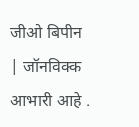जीओ बिपीन
| जॉनविक्क आभारी आहे .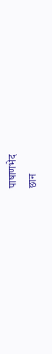पाषाणभेद
छान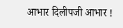आभार दिलीपजी आभार !